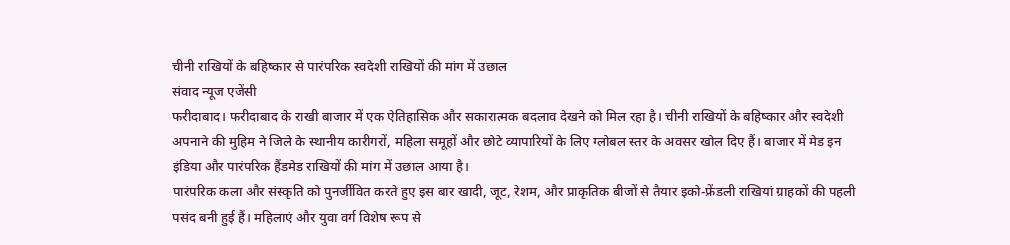चीनी राखियों के बहिष्कार से पारंपरिक स्वदेशी राखियों की मांग में उछाल
संवाद न्यूज एजेंसी
फरीदाबाद। फरीदाबाद के राखी बाजार में एक ऐतिहासिक और सकारात्मक बदलाव देखने को मिल रहा है। चीनी राखियों के बहिष्कार और स्वदेशी अपनाने की मुहिम ने जिले के स्थानीय कारीगरों, महिला समूहों और छोटे व्यापारियों के लिए ग्लोबल स्तर के अवसर खोल दिए हैं। बाजार में मेड इन इंडिया और पारंपरिक हैंडमेड राखियों की मांग में उछाल आया है।
पारंपरिक कला और संस्कृति को पुनर्जीवित करते हुए इस बार खादी, जूट, रेशम, और प्राकृतिक बीजों से तैयार इको-फ्रेंडली राखियां ग्राहकों की पहली पसंद बनी हुई हैं। महिलाएं और युवा वर्ग विशेष रूप से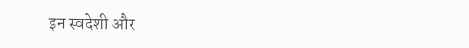इन स्वदेशी और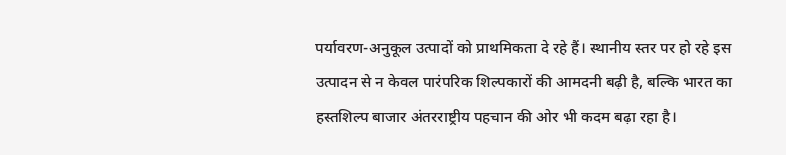पर्यावरण-अनुकूल उत्पादों को प्राथमिकता दे रहे हैं। स्थानीय स्तर पर हो रहे इस उत्पादन से न केवल पारंपरिक शिल्पकारों की आमदनी बढ़ी है, बल्कि भारत का हस्तशिल्प बाजार अंतरराष्ट्रीय पहचान की ओर भी कदम बढ़ा रहा है।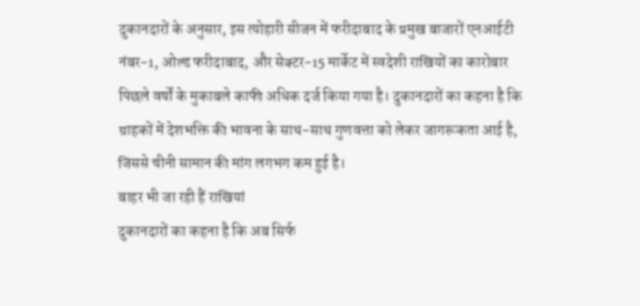दुकानदारों के अनुसार, इस त्योहारी सीजन में फरीदाबाद के प्रमुख बाजारों एनआईटी नंबर-1, ओल्ड फरीदाबाद, और सेक्टर-15 मार्केट में स्वदेशी राखियों का कारोबार पिछले वर्षों के मुकाबले काफी अधिक दर्ज किया गया है। दुकानदारों का कहना है कि ग्राहकों में देशभक्ति की भावना के साथ-साथ गुणवत्ता को लेकर जागरूकता आई है, जिससे चीनी सामान की मांग लगभग कम हुई है।
बाहर भी जा रही हैं राखियां
दुकानदारों का कहना है कि अब सिर्फ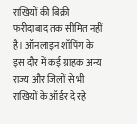राखियों की बिक्री फरीदाबाद तक सीमित नहीं है। ऑनलाइन शॉपिंग के इस दौर में कई ग्राहक अन्य राज्य और जिलों से भी राखियों के ऑर्डर दे रहे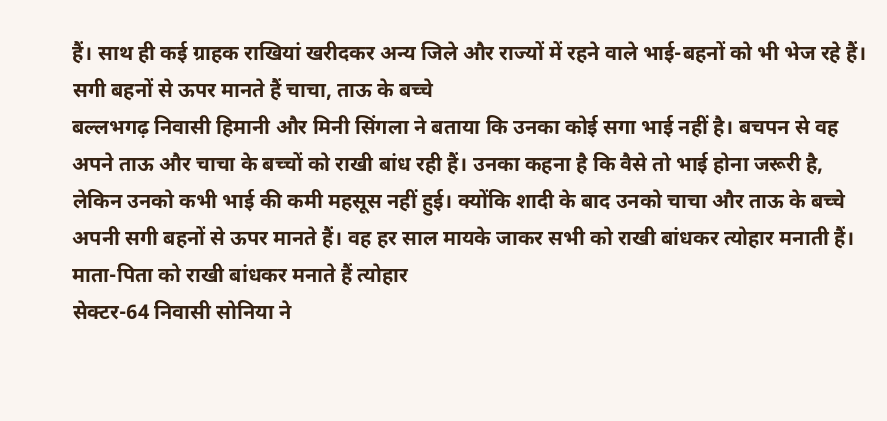हैं। साथ ही कई ग्राहक राखियां खरीदकर अन्य जिले और राज्यों में रहने वाले भाई-बहनों को भी भेज रहे हैं।
सगी बहनों से ऊपर मानते हैं चाचा, ताऊ के बच्चे
बल्लभगढ़ निवासी हिमानी और मिनी सिंगला ने बताया कि उनका कोई सगा भाई नहीं है। बचपन से वह अपने ताऊ और चाचा के बच्चों को राखी बांध रही हैं। उनका कहना है कि वैसे तो भाई होना जरूरी है, लेकिन उनको कभी भाई की कमी महसूस नहीं हुई। क्योंकि शादी के बाद उनको चाचा और ताऊ के बच्चे अपनी सगी बहनों से ऊपर मानते हैं। वह हर साल मायके जाकर सभी को राखी बांधकर त्योहार मनाती हैं।
माता-पिता को राखी बांधकर मनाते हैं त्योहार
सेक्टर-64 निवासी सोनिया ने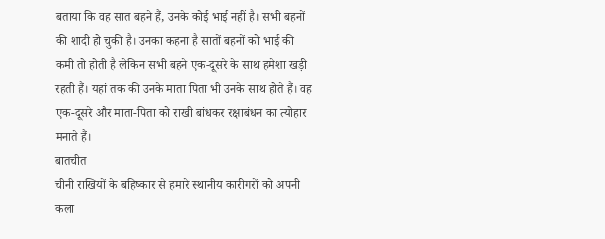बताया कि वह सात बहने हैं, उनके कोई भाई नहीं है। सभी बहनों की शादी हो चुकी है। उनका कहना है सातों बहनों को भाई की कमी तो होती है लेकिन सभी बहने एक-दूसरे के साथ हमेशा खड़ी रहती हैं। यहां तक की उनके माता पिता भी उनके साथ होते हैं। वह एक-दूसरे और माता-पिता को राखी बांधकर रक्षाबंधन का त्योहार मनाते हैं।
बातचीत
चीनी राखियों के बहिष्कार से हमारे स्थानीय कारीगरों को अपनी कला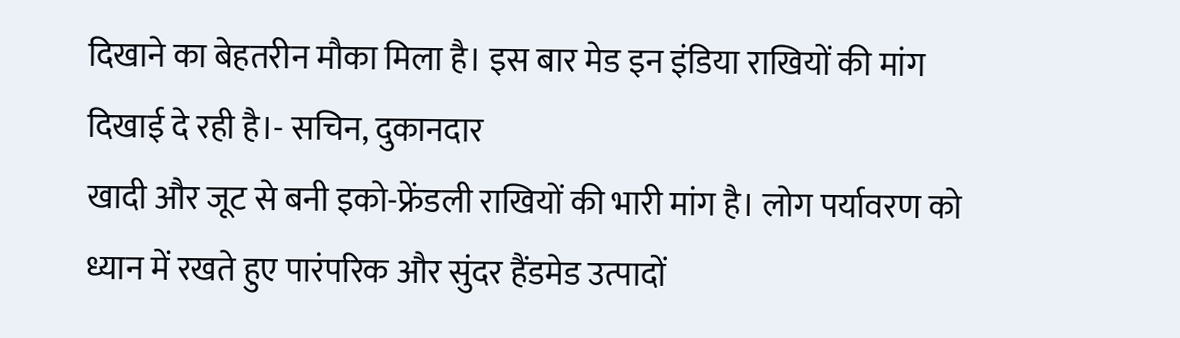दिखाने का बेहतरीन मौका मिला है। इस बार मेड इन इंडिया राखियों की मांग दिखाई दे रही है।- सचिन, दुकानदार
खादी और जूट से बनी इको-फ्रेंडली राखियों की भारी मांग है। लोग पर्यावरण को ध्यान में रखते हुए पारंपरिक और सुंदर हैंडमेड उत्पादों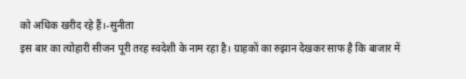को अधिक खरीद रहे हैं।-सुनीता
इस बार का त्योहारी सीजन पूरी तरह स्वदेशी के नाम रहा है। ग्राहकों का रुझान देखकर साफ है कि बाजार में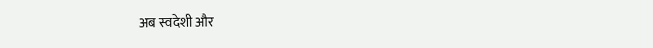अब स्वदेशी और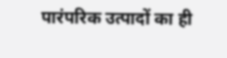पारंपरिक उत्पादों का ही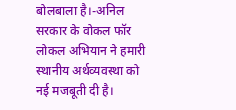बोलबाला है।-अनिल
सरकार के वोकल फॉर लोकल अभियान ने हमारी स्थानीय अर्थव्यवस्था को नई मजबूती दी है।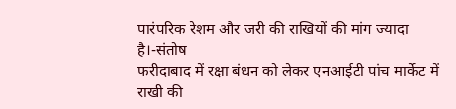पारंपरिक रेशम और जरी की राखियों की मांग ज्यादा है।-संतोष
फरीदाबाद में रक्षा बंधन को लेकर एनआईटी पांच मार्केट में राखी की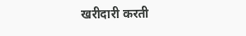खरीदारी करती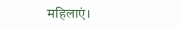महिलाएं।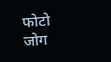फोटो जोग